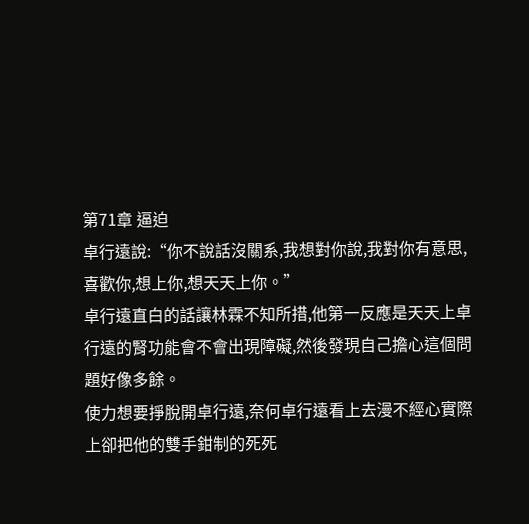第71章 逼迫
卓行遠說:“你不說話沒關系,我想對你說,我對你有意思,喜歡你,想上你,想天天上你。”
卓行遠直白的話讓林霖不知所措,他第一反應是天天上卓行遠的腎功能會不會出現障礙,然後發現自己擔心這個問題好像多餘。
使力想要掙脫開卓行遠,奈何卓行遠看上去漫不經心實際上卻把他的雙手鉗制的死死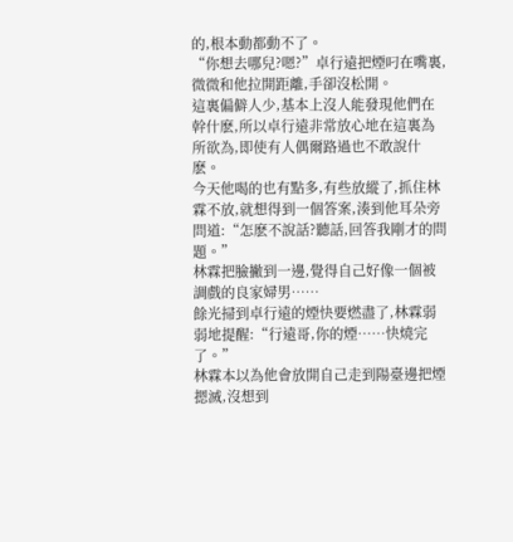的,根本動都動不了。
“你想去哪兒?嗯?”卓行遠把煙叼在嘴裏,微微和他拉開距離,手卻沒松開。
這裏偏僻人少,基本上沒人能發現他們在幹什麽,所以卓行遠非常放心地在這裏為所欲為,即使有人偶爾路過也不敢說什麽。
今天他喝的也有點多,有些放縱了,抓住林霖不放,就想得到一個答案,湊到他耳朵旁問道:“怎麽不說話?聽話,回答我剛才的問題。”
林霖把臉撇到一邊,覺得自己好像一個被調戲的良家婦男……
餘光掃到卓行遠的煙快要燃盡了,林霖弱弱地提醒:“行遠哥,你的煙……快燒完了。”
林霖本以為他會放開自己走到陽臺邊把煙摁滅,沒想到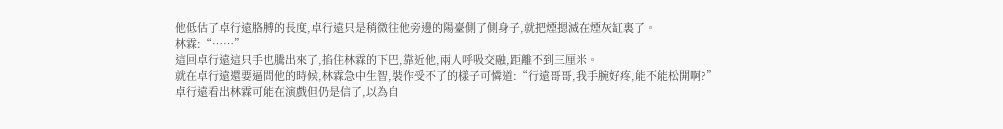他低估了卓行遠胳膊的長度,卓行遠只是稍微往他旁邊的陽臺側了側身子,就把煙摁滅在煙灰缸裏了。
林霖:“……”
這回卓行遠這只手也騰出來了,掐住林霖的下巴,靠近他,兩人呼吸交融,距離不到三厘米。
就在卓行遠還要逼問他的時候,林霖急中生智,裝作受不了的樣子可憐道:“行遠哥哥,我手腕好疼,能不能松開啊?”
卓行遠看出林霖可能在演戲但仍是信了,以為自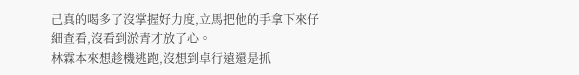己真的喝多了沒掌握好力度,立馬把他的手拿下來仔細查看,沒看到淤青才放了心。
林霖本來想趁機逃跑,沒想到卓行遠還是抓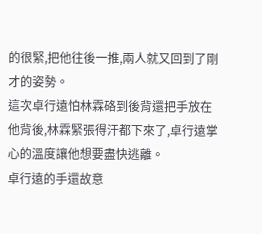的很緊,把他往後一推,兩人就又回到了剛才的姿勢。
這次卓行遠怕林霖硌到後背還把手放在他背後,林霖緊張得汗都下來了,卓行遠掌心的溫度讓他想要盡快逃離。
卓行遠的手還故意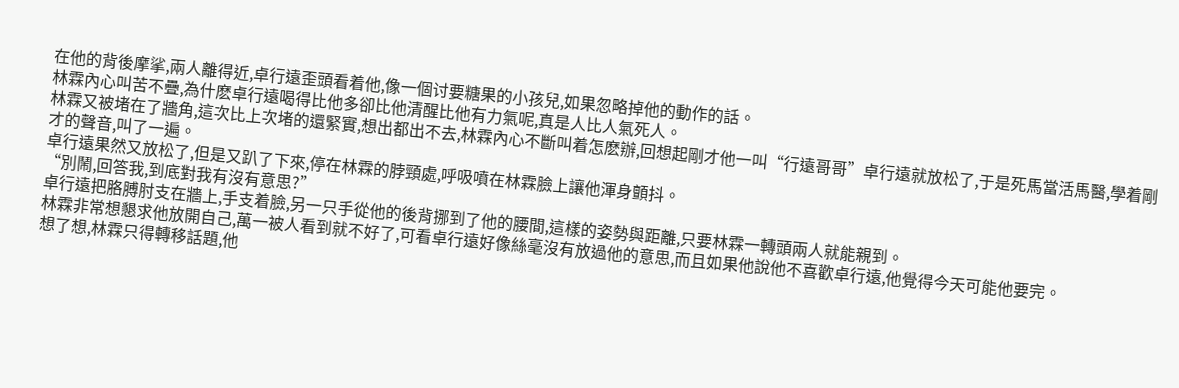在他的背後摩挲,兩人離得近,卓行遠歪頭看着他,像一個讨要糖果的小孩兒,如果忽略掉他的動作的話。
林霖內心叫苦不疊,為什麽卓行遠喝得比他多卻比他清醒比他有力氣呢,真是人比人氣死人。
林霖又被堵在了牆角,這次比上次堵的還緊實,想出都出不去,林霖內心不斷叫着怎麽辦,回想起剛才他一叫“行遠哥哥”卓行遠就放松了,于是死馬當活馬醫,學着剛才的聲音,叫了一遍。
卓行遠果然又放松了,但是又趴了下來,停在林霖的脖頸處,呼吸噴在林霖臉上讓他渾身顫抖。
“別鬧,回答我,到底對我有沒有意思?”
卓行遠把胳膊肘支在牆上,手支着臉,另一只手從他的後背挪到了他的腰間,這樣的姿勢與距離,只要林霖一轉頭兩人就能親到。
林霖非常想懇求他放開自己,萬一被人看到就不好了,可看卓行遠好像絲毫沒有放過他的意思,而且如果他說他不喜歡卓行遠,他覺得今天可能他要完。
想了想,林霖只得轉移話題,他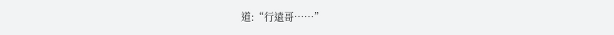道:“行遠哥……”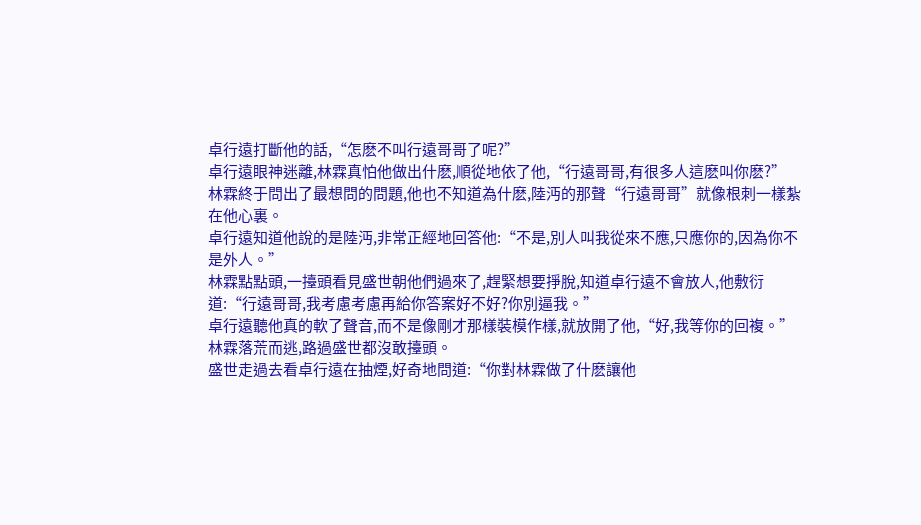卓行遠打斷他的話,“怎麽不叫行遠哥哥了呢?”
卓行遠眼神迷離,林霖真怕他做出什麽,順從地依了他,“行遠哥哥,有很多人這麽叫你麽?”
林霖終于問出了最想問的問題,他也不知道為什麽,陸沔的那聲“行遠哥哥”就像根刺一樣紮在他心裏。
卓行遠知道他說的是陸沔,非常正經地回答他:“不是,別人叫我從來不應,只應你的,因為你不是外人。”
林霖點點頭,一擡頭看見盛世朝他們過來了,趕緊想要掙脫,知道卓行遠不會放人,他敷衍道:“行遠哥哥,我考慮考慮再給你答案好不好?你別逼我。”
卓行遠聽他真的軟了聲音,而不是像剛才那樣裝模作樣,就放開了他,“好,我等你的回複。”
林霖落荒而逃,路過盛世都沒敢擡頭。
盛世走過去看卓行遠在抽煙,好奇地問道:“你對林霖做了什麽讓他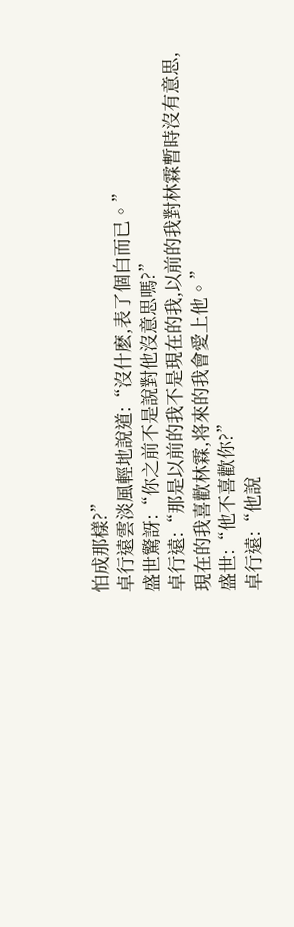怕成那樣?”
卓行遠雲淡風輕地說道:“沒什麽,表了個白而已。”
盛世驚訝:“你之前不是說對他沒意思嗎?”
卓行遠:“那是以前的我不是現在的我,以前的我對林霖暫時沒有意思,現在的我喜歡林霖,将來的我會愛上他。”
盛世:“他不喜歡你?”
卓行遠:“他說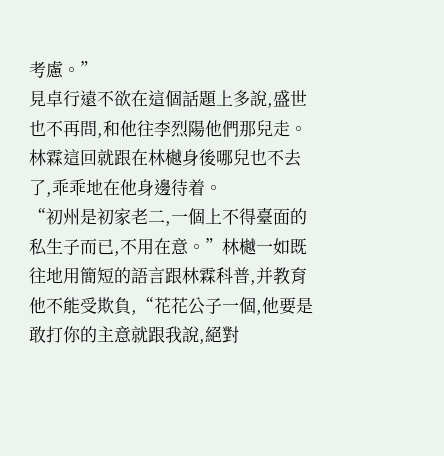考慮。”
見卓行遠不欲在這個話題上多說,盛世也不再問,和他往李烈陽他們那兒走。
林霖這回就跟在林樾身後哪兒也不去了,乖乖地在他身邊待着。
“初州是初家老二,一個上不得臺面的私生子而已,不用在意。”林樾一如既往地用簡短的語言跟林霖科普,并教育他不能受欺負,“花花公子一個,他要是敢打你的主意就跟我說,絕對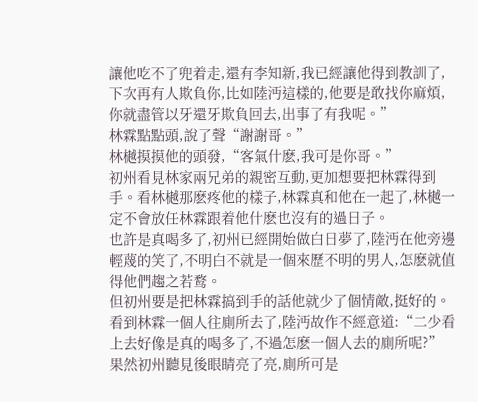讓他吃不了兜着走,還有李知新,我已經讓他得到教訓了,下次再有人欺負你,比如陸沔這樣的,他要是敢找你麻煩,你就盡管以牙還牙欺負回去,出事了有我呢。”
林霖點點頭,說了聲“謝謝哥。”
林樾摸摸他的頭發,“客氣什麽,我可是你哥。”
初州看見林家兩兄弟的親密互動,更加想要把林霖得到手。看林樾那麽疼他的樣子,林霖真和他在一起了,林樾一定不會放任林霖跟着他什麽也沒有的過日子。
也許是真喝多了,初州已經開始做白日夢了,陸沔在他旁邊輕蔑的笑了,不明白不就是一個來歷不明的男人,怎麽就值得他們趨之若鹜。
但初州要是把林霖搞到手的話他就少了個情敵,挺好的。
看到林霖一個人往廁所去了,陸沔故作不經意道:“二少看上去好像是真的喝多了,不過怎麽一個人去的廁所呢?”
果然初州聽見後眼睛亮了亮,廁所可是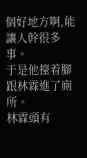個好地方啊,能讓人幹很多事。
于是他擡着腳跟林霖進了廁所。
林霖頭有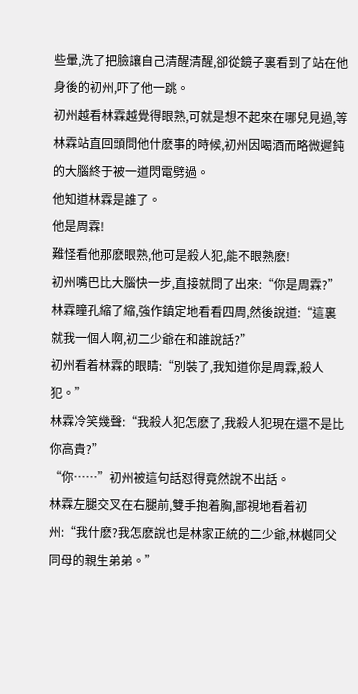些暈,洗了把臉讓自己清醒清醒,卻從鏡子裏看到了站在他身後的初州,吓了他一跳。
初州越看林霖越覺得眼熟,可就是想不起來在哪兒見過,等林霖站直回頭問他什麽事的時候,初州因喝酒而略微遲鈍的大腦終于被一道閃電劈過。
他知道林霖是誰了。
他是周霖!
難怪看他那麽眼熟,他可是殺人犯,能不眼熟麽!
初州嘴巴比大腦快一步,直接就問了出來:“你是周霖?”
林霖瞳孔縮了縮,強作鎮定地看看四周,然後說道:“這裏就我一個人啊,初二少爺在和誰說話?”
初州看着林霖的眼睛:“別裝了,我知道你是周霖,殺人犯。”
林霖冷笑幾聲:“我殺人犯怎麽了,我殺人犯現在還不是比你高貴?”
“你……”初州被這句話怼得竟然說不出話。
林霖左腿交叉在右腿前,雙手抱着胸,鄙視地看着初州:“我什麽?我怎麽說也是林家正統的二少爺,林樾同父同母的親生弟弟。”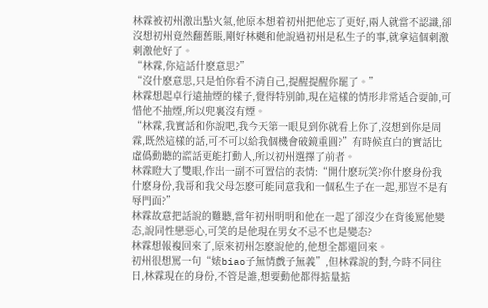林霖被初州激出點火氣,他原本想着初州把他忘了更好,兩人就當不認識,卻沒想初州竟然翻舊賬,剛好林樾和他說過初州是私生子的事,就拿這個刺激刺激他好了。
“林霖,你這話什麽意思?”
“沒什麽意思,只是怕你看不清自己,提醒提醒你罷了。”
林霖想起卓行遠抽煙的樣子,覺得特別帥,現在這樣的情形非常适合耍帥,可惜他不抽煙,所以兜裏沒有煙。
“林霖,我實話和你說吧,我今天第一眼見到你就看上你了,沒想到你是周霖,既然這樣的話,可不可以給我個機會破鏡重圓?”有時候直白的實話比虛僞動聽的謊話更能打動人,所以初州選擇了前者。
林霖瞪大了雙眼,作出一副不可置信的表情:“開什麽玩笑?你什麽身份我什麽身份,我哥和我父母怎麽可能同意我和一個私生子在一起,那豈不是有辱門面?”
林霖故意把話說的難聽,當年初州明明和他在一起了卻沒少在背後罵他變态,說同性戀惡心,可笑的是他現在男女不忌不也是變态?
林霖想報複回來了,原來初州怎麽說他的,他想全都還回來。
初州很想罵一句“婊biao子無情戲子無義”,但林霖說的對,今時不同往日,林霖現在的身份,不管是誰,想要動他都得掂量掂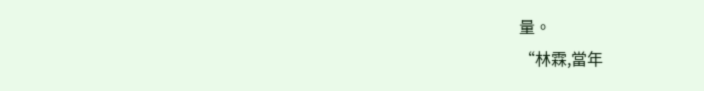量。
“林霖,當年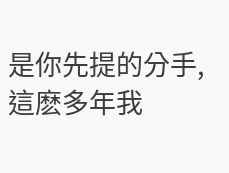是你先提的分手,這麽多年我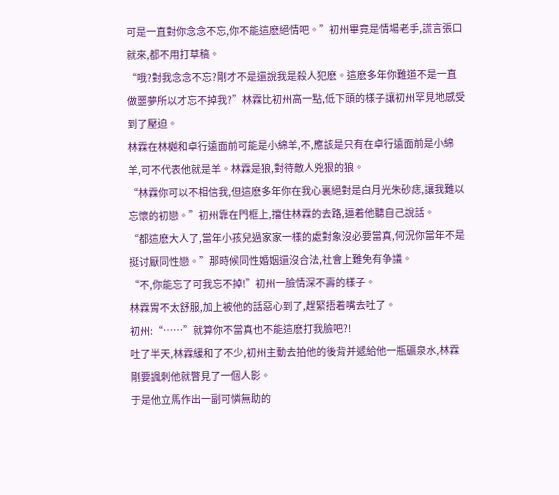可是一直對你念念不忘,你不能這麽絕情吧。”初州畢竟是情場老手,謊言張口就來,都不用打草稿。
“哦?對我念念不忘?剛才不是還說我是殺人犯麽。這麽多年你難道不是一直做噩夢所以才忘不掉我?”林霖比初州高一點,低下頭的樣子讓初州罕見地感受到了壓迫。
林霖在林樾和卓行遠面前可能是小綿羊,不,應該是只有在卓行遠面前是小綿羊,可不代表他就是羊。林霖是狼,對待敵人兇狠的狼。
“林霖你可以不相信我,但這麽多年你在我心裏絕對是白月光朱砂痣,讓我難以忘懷的初戀。”初州靠在門框上,擋住林霖的去路,逼着他聽自己說話。
“都這麽大人了,當年小孩兒過家家一樣的處對象沒必要當真,何況你當年不是挺讨厭同性戀。”那時候同性婚姻還沒合法,社會上難免有争議。
“不,你能忘了可我忘不掉!”初州一臉情深不壽的樣子。
林霖胃不太舒服,加上被他的話惡心到了,趕緊捂着嘴去吐了。
初州:“……”就算你不當真也不能這麽打我臉吧?!
吐了半天,林霖緩和了不少,初州主動去拍他的後背并遞給他一瓶礦泉水,林霖剛要諷刺他就瞥見了一個人影。
于是他立馬作出一副可憐無助的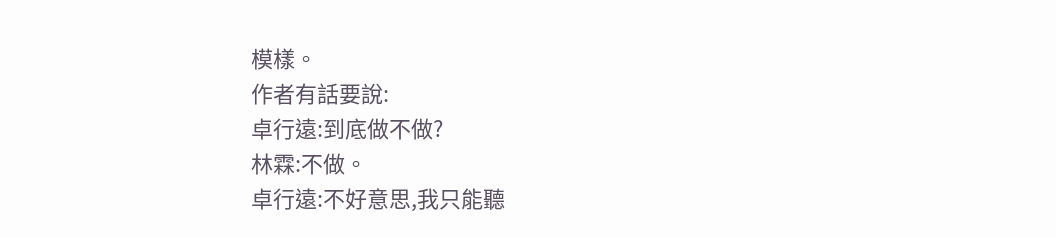模樣。
作者有話要說:
卓行遠:到底做不做?
林霖:不做。
卓行遠:不好意思,我只能聽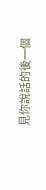見你說話的後一個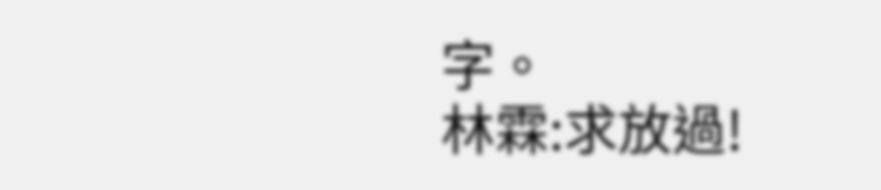字。
林霖:求放過!